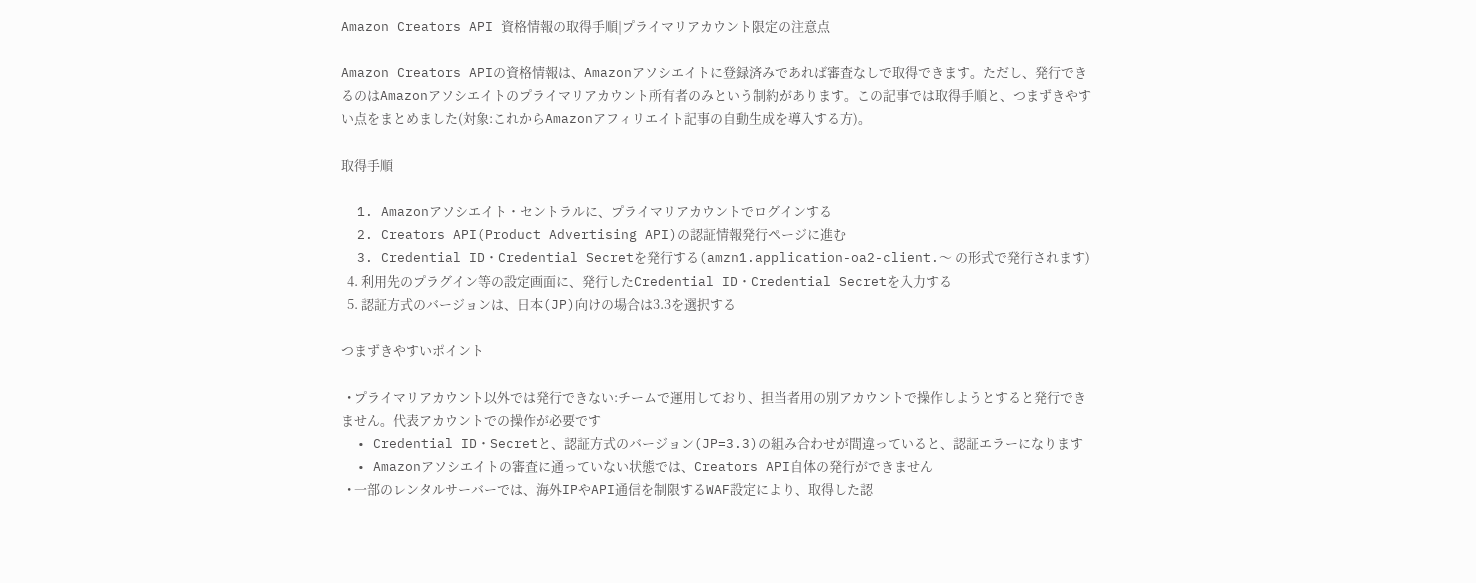Amazon Creators API 資格情報の取得手順|プライマリアカウント限定の注意点

Amazon Creators APIの資格情報は、Amazonアソシエイトに登録済みであれば審査なしで取得できます。ただし、発行できるのはAmazonアソシエイトのプライマリアカウント所有者のみという制約があります。この記事では取得手順と、つまずきやすい点をまとめました(対象:これからAmazonアフィリエイト記事の自動生成を導入する方)。

取得手順

  1. Amazonアソシエイト・セントラルに、プライマリアカウントでログインする
  2. Creators API(Product Advertising API)の認証情報発行ページに進む
  3. Credential ID・Credential Secretを発行する(amzn1.application-oa2-client.〜 の形式で発行されます)
  4. 利用先のプラグイン等の設定画面に、発行したCredential ID・Credential Secretを入力する
  5. 認証方式のバージョンは、日本(JP)向けの場合は3.3を選択する

つまずきやすいポイント

  • プライマリアカウント以外では発行できない:チームで運用しており、担当者用の別アカウントで操作しようとすると発行できません。代表アカウントでの操作が必要です
  • Credential ID・Secretと、認証方式のバージョン(JP=3.3)の組み合わせが間違っていると、認証エラーになります
  • Amazonアソシエイトの審査に通っていない状態では、Creators API自体の発行ができません
  • 一部のレンタルサーバーでは、海外IPやAPI通信を制限するWAF設定により、取得した認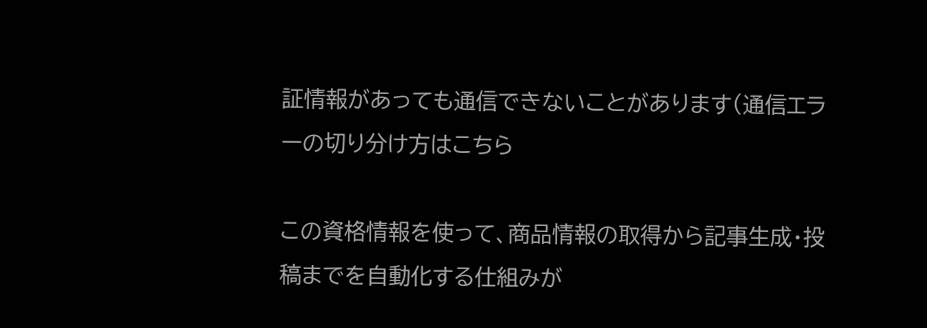証情報があっても通信できないことがあります(通信エラーの切り分け方はこちら

この資格情報を使って、商品情報の取得から記事生成・投稿までを自動化する仕組みが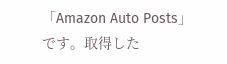「Amazon Auto Posts」です。取得した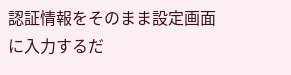認証情報をそのまま設定画面に入力するだ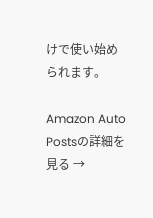けで使い始められます。

Amazon Auto Postsの詳細を見る →